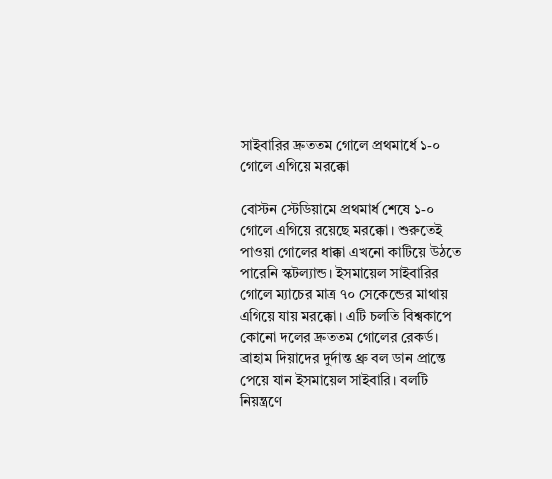সাইবারির দ্রুততম গোলে প্রথমার্ধে ১-০ গোলে এগিয়ে মরক্কো

বোস্টন স্টেডিয়ামে প্রথমার্ধ শেষে ১-০ গোলে এগিয়ে রয়েছে মরক্কো। শুরুতেই পাওয়া গোলের ধাক্কা এখনো কাটিয়ে উঠতে পারেনি স্কটল্যান্ড। ইসমায়েল সাইবারির গোলে ম্যাচের মাত্র ৭০ সেকেন্ডের মাথায় এগিয়ে যায় মরক্কো। এটি চলতি বিশ্বকাপে কোনো দলের দ্রুততম গোলের রেকর্ড। ব্রাহাম দিয়াদের দুর্দান্ত থ্রু বল ডান প্রান্তে পেয়ে যান ইসমায়েল সাইবারি। বলটি নিয়ন্ত্রণে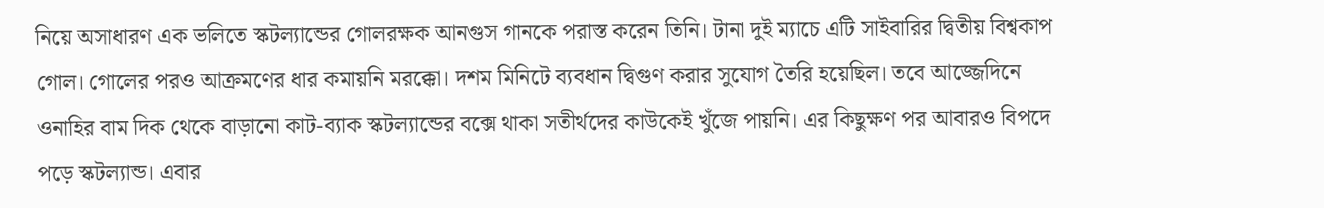নিয়ে অসাধারণ এক ভলিতে স্কটল্যান্ডের গোলরক্ষক আনগুস গানকে পরাস্ত করেন তিনি। টানা দুই ম্যাচে এটি সাইবারির দ্বিতীয় বিশ্বকাপ গোল। গোলের পরও আক্রমণের ধার কমায়নি মরক্কো। দশম মিনিটে ব্যবধান দ্বিগুণ করার সুযোগ তৈরি হয়েছিল। তবে আজ্জেদিনে ওনাহির বাম দিক থেকে বাড়ানো কাট-ব্যাক স্কটল্যান্ডের বক্সে থাকা সতীর্থদের কাউকেই খুঁজে পায়নি। এর কিছুক্ষণ পর আবারও বিপদে পড়ে স্কটল্যান্ড। এবার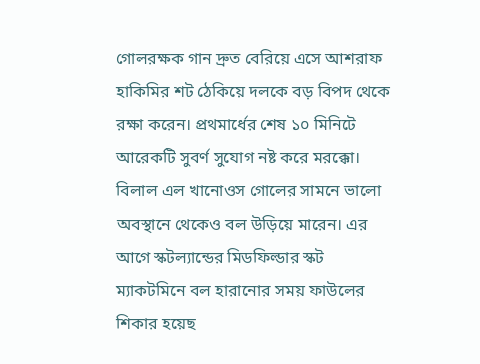গোলরক্ষক গান দ্রুত বেরিয়ে এসে আশরাফ হাকিমির শট ঠেকিয়ে দলকে বড় বিপদ থেকে রক্ষা করেন। প্রথমার্ধের শেষ ১০ মিনিটে আরেকটি সুবর্ণ সুযোগ নষ্ট করে মরক্কো। বিলাল এল খানোওস গোলের সামনে ভালো অবস্থানে থেকেও বল উড়িয়ে মারেন। এর আগে স্কটল্যান্ডের মিডফিল্ডার স্কট ম্যাকটমিনে বল হারানোর সময় ফাউলের শিকার হয়েছ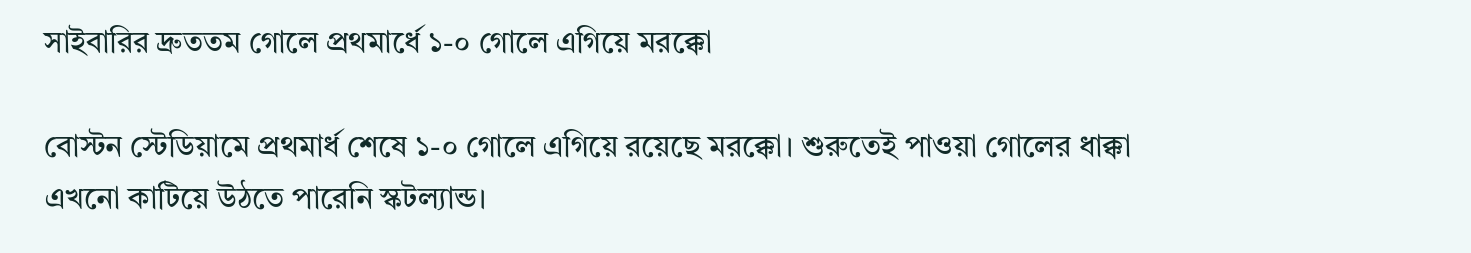সাইবারির দ্রুততম গোলে প্রথমার্ধে ১-০ গোলে এগিয়ে মরক্কো

বোস্টন স্টেডিয়ামে প্রথমার্ধ শেষে ১-০ গোলে এগিয়ে রয়েছে মরক্কো। শুরুতেই পাওয়া গোলের ধাক্কা এখনো কাটিয়ে উঠতে পারেনি স্কটল্যান্ড।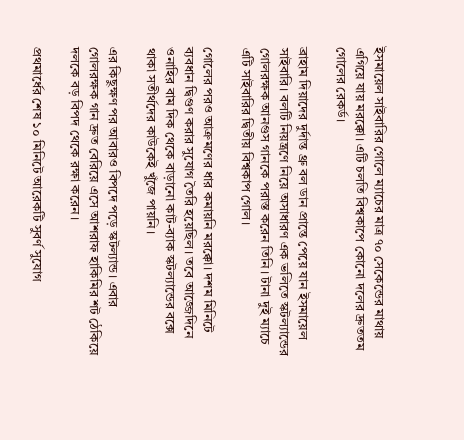ইসমায়েল সাইবারির গোলে ম্যাচের মাত্র ৭০ সেকেন্ডের মাথায় এগিয়ে যায় মরক্কো। এটি চলতি বিশ্বকাপে কোনো দলের দ্রুততম গোলের রেকর্ড।

ব্রাহাম দিয়াদের দুর্দান্ত থ্রু বল ডান প্রান্তে পেয়ে যান ইসমায়েল সাইবারি। বলটি নিয়ন্ত্রণে নিয়ে অসাধারণ এক ভলিতে স্কটল্যান্ডের গোলরক্ষক আনগুস গানকে পরাস্ত করেন তিনি। টানা দুই ম্যাচে এটি সাইবারির দ্বিতীয় বিশ্বকাপ গোল।

গোলের পরও আক্রমণের ধার কমায়নি মরক্কো। দশম মিনিটে ব্যবধান দ্বিগুণ করার সুযোগ তৈরি হয়েছিল। তবে আজ্জেদিনে ওনাহির বাম দিক থেকে বাড়ানো কাট-ব্যাক স্কটল্যান্ডের বক্সে থাকা সতীর্থদের কাউকেই খুঁজে পায়নি।

এর কিছুক্ষণ পর আবারও বিপদে পড়ে স্কটল্যান্ড। এবার গোলরক্ষক গান দ্রুত বেরিয়ে এসে আশরাফ হাকিমির শট ঠেকিয়ে দলকে বড় বিপদ থেকে রক্ষা করেন।

প্রথমার্ধের শেষ ১০ মিনিটে আরেকটি সুবর্ণ সুযোগ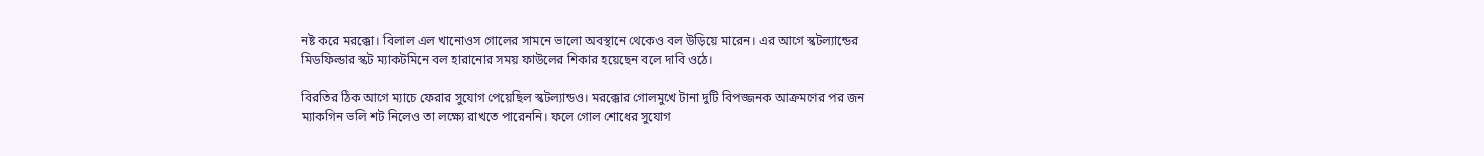নষ্ট করে মরক্কো। বিলাল এল খানোওস গোলের সামনে ভালো অবস্থানে থেকেও বল উড়িয়ে মারেন। এর আগে স্কটল্যান্ডের মিডফিল্ডার স্কট ম্যাকটমিনে বল হারানোর সময় ফাউলের শিকার হয়েছেন বলে দাবি ওঠে।

বিরতির ঠিক আগে ম্যাচে ফেরার সুযোগ পেয়েছিল স্কটল্যান্ডও। মরক্কোর গোলমুখে টানা দুটি বিপজ্জনক আক্রমণের পর জন ম্যাকগিন ভলি শট নিলেও তা লক্ষ্যে রাখতে পারেননি। ফলে গোল শোধের সুযোগ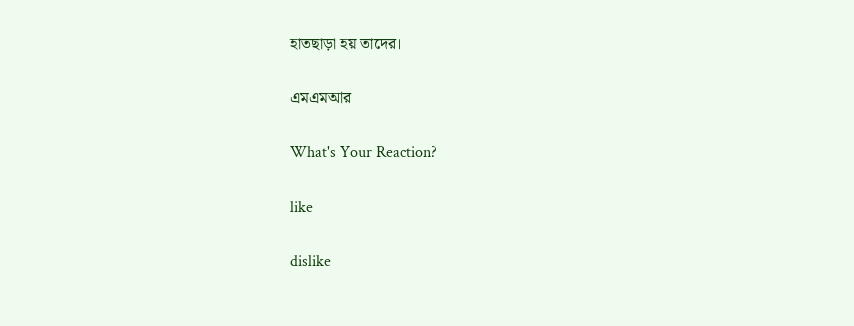হাতছাড়া হয় তাদের।

এমএমআর

What's Your Reaction?

like

dislike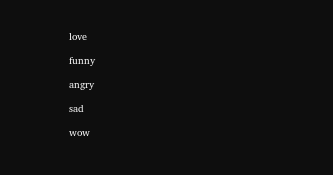love

funny

angry

sad

wow